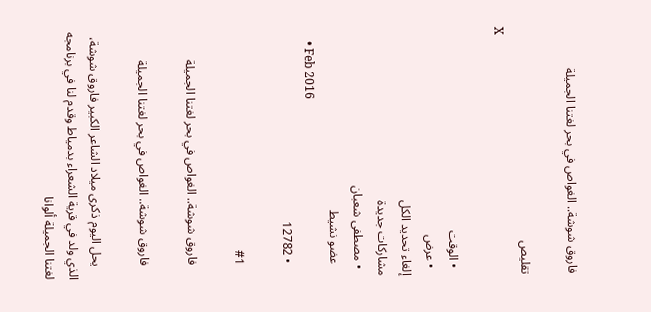فاروق شوشة.. الغواص في بحر لغتنا الجميلة

تقليص
X

  • الوقت
  • عرض
إلغاء تحديد الكل
مشاركات جديدة
  • مصطفى شعبان
    عضو نشيط
    • Feb 2016
    • 12782

    #1

    فاروق شوشة.. الغواص في بحر لغتنا الجميلة

    فاروق شوشة.. الغواص في بحر لغتنا الجميلة

    يحل اليوم ذكرى ميلاد الشاعر الكبير فاروق شوشة، الذي ولد في قرية الشعراء بدمياط وقدم لنا في برنامجه لغتنا الجميلة ألوانا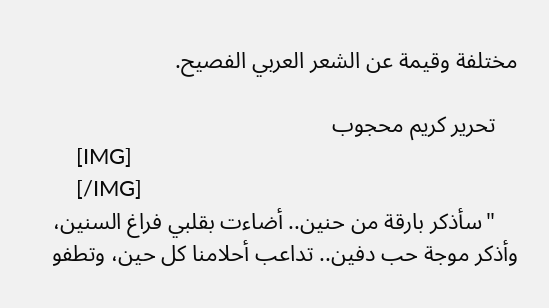مختلفة وقيمة عن الشعر العربي الفصيح.

    تحرير كريم محجوب
    [IMG]
    [/IMG]
    "سأذكر بارقة من حنين.. أضاءت بقلبي فراغ السنين، وأذكر موجة حب دفين.. تداعب أحلامنا كل حين، وتطفو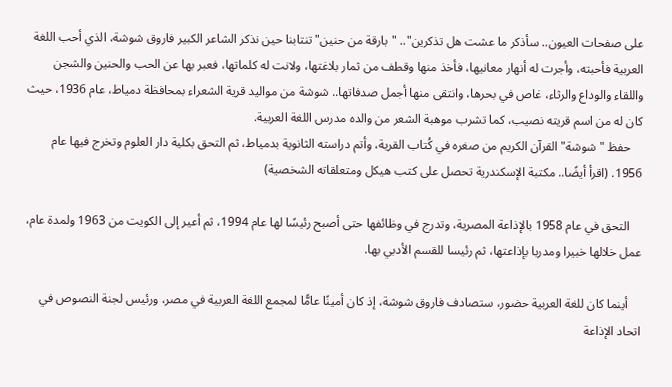على صفحات العيون.. سأذكر ما عشت هل تذكرين".. "بارقة من حنين" تنتابنا حين نذكر الشاعر الكبير فاروق شوشة، الذي أحب اللغة العربية فأحبته، وأجرت له أنهار معانيها، فأخذ منها وقطف من ثمار بلاغتها، ولانت له كلماتها، فعبر بها عن الحب والحنين والشجن واللقاء والوداع والرثاء، غاص في بحرها، وانتقى منها أجمل صدفاتها.. شوشة من مواليد قرية الشعراء بمحافظة دمياط، عام 1936، حيث كان له من اسم قريته نصيب، كما تشرب موهبة الشعر من والده مدرس اللغة العربية.
    حفظ "شوشة" القرآن الكريم من صغره في كُتاب القرية، وأتم دراسته الثانوية بدمياط، ثم التحق بكلية دار العلوم وتخرج فيها عام 1956. (اقرأ أيضًا.. مكتبة الإسكندرية تحصل على كتب هيكل ومتعلقاته الشخصية)

    التحق في عام 1958 بالإذاعة المصرية، وتدرج في وظائفها حتى أصبح رئيسًا لها عام 1994، ثم أعير إلى الكويت من 1963 ولمدة عام، عمل خلالها خبيرا ومدربا بإذاعتها، ثم رئيسا للقسم الأدبي بها.

    أينما كان للغة العربية حضور، ستصادف فاروق شوشة، إذ كان أمينًا عامًّا لمجمع اللغة العربية في مصر، ورئيس لجنة النصوص في اتحاد الإذاعة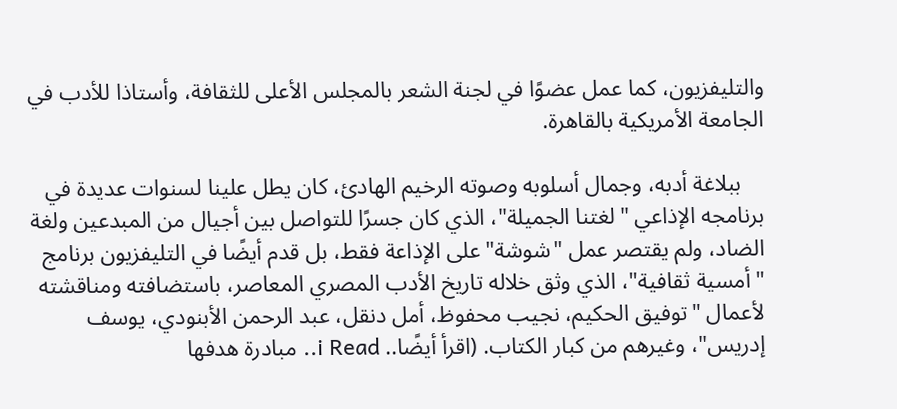والتليفزيون، كما عمل عضوًا في لجنة الشعر بالمجلس الأعلى للثقافة، وأستاذا للأدب في الجامعة الأمريكية بالقاهرة.

    ببلاغة أدبه، وجمال أسلوبه وصوته الرخيم الهادئ، كان يطل علينا لسنوات عديدة في برنامجه الإذاعي "لغتنا الجميلة"، الذي كان جسرًا للتواصل بين أجيال من المبدعين ولغة الضاد، ولم يقتصر عمل "شوشة" على الإذاعة فقط، بل قدم أيضًا في التليفزيون برنامج "أمسية ثقافية"، الذي وثق خلاله تاريخ الأدب المصري المعاصر، باستضافته ومناقشته لأعمال "توفيق الحكيم، نجيب محفوظ، أمل دنقل، عبد الرحمن الأبنودي، يوسف إدريس"، وغيرهم من كبار الكتاب. (اقرأ أيضًا.. i Read.. مبادرة هدفها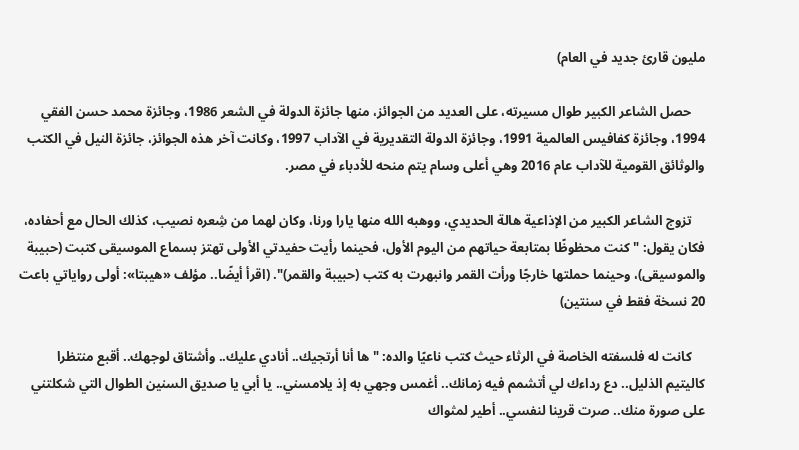مليون قارئ جديد في العام)

    حصل الشاعر الكبير طوال مسيرته، على العديد من الجوائز، منها جائزة الدولة في الشعر 1986، وجائزة محمد حسن الفقي 1994، وجائزة كفافيس العالمية 1991، وجائزة الدولة التقديرية في الآداب 1997، وكانت آخر هذه الجوائز، جائزة النيل في الكتب والوثائق القومية للآداب عام 2016 وهي أعلى وسام يتم منحه للأدباء في مصر.

    تزوج الشاعر الكبير من الإذاعية هالة الحديدي، ووهبه الله منها يارا ورنا، وكان لهما من شِعره نصيب، كذلك الحال مع أحفاده، فكان يقول: "كنت محظوظًا بمتابعة حياتهم من اليوم الأول، فحينما رأيت حفيدتي الأولى تهتز بسماع الموسيقى كتبت (حبيبة والموسيقى)، وحينما حملتها خارجًا ورأت القمر وانبهرت به كتب (حبيبة والقمر)". (اقرأ أيضًا.. مؤلف «هيبتا»: أولى رواياتي باعت 20 نسخة فقط في سنتين)

    كانت له فلسفته الخاصة في الرثاء حيث كتب ناعيًا والده: "ها أنا أرتجيك.. أنادي عليك.. وأشتاق لوجهك.. أقبع منتظرا كاليتيم الذليل.. دع رداءك لي أتشمم فيه زمانك.. أغمس وجهي به إذ يلامسني.. يا أبي يا صديق السنين الطوال التي شكلتني على صورة منك.. صرت قرينا لنفسي.. أطير لمثواك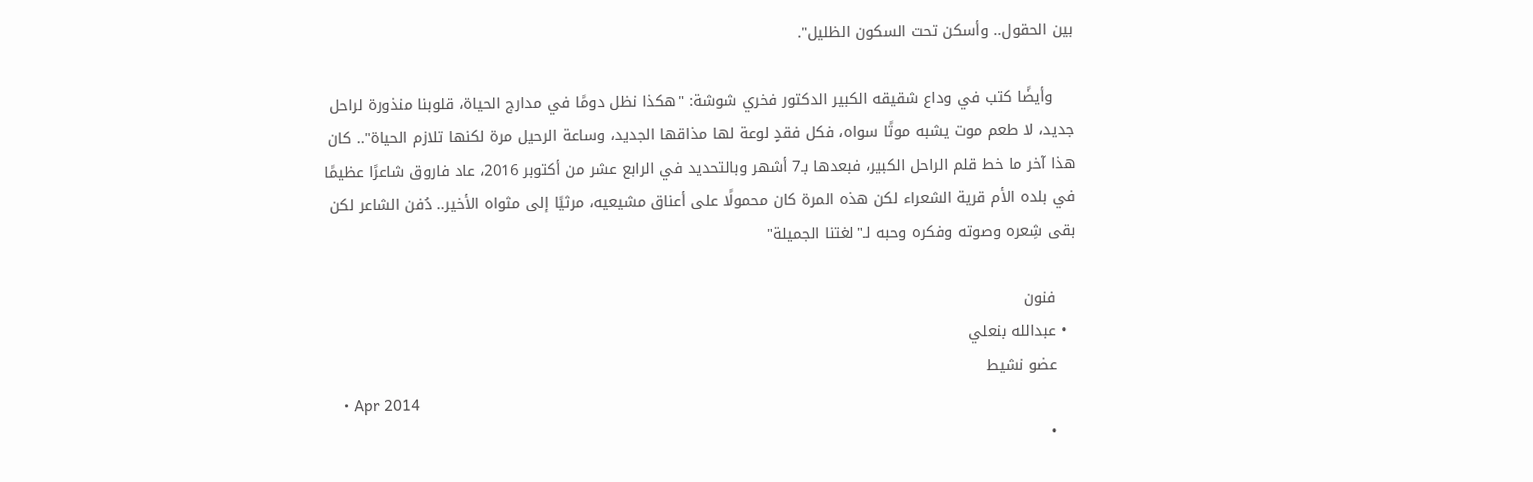بين الحقول.. وأسكن تحت السكون الظليل".

    وأيضًا كتب في وداع شقيقه الكبير الدكتور فخري شوشة: "هكذا نظل دومًا في مدارج الحياة، قلوبنا منذورة لراحل جديد، لا طعم موت يشبه موتًا سواه، فكل فقدٍ لوعة لها مذاقها الجديد، وساعة الرحيل مرة لكنها تلازم الحياة".. كان هذا آخر ما خط قلم الراحل الكبير، فبعدها بـ7 أشهر وبالتحديد في الرابع عشر من أكتوبر 2016، عاد فاروق شاعرًا عظيمًا في بلده الأم قرية الشعراء لكن هذه المرة كان محمولًا على أعناق مشيعيه، مرثيًا إلى مثواه الأخير.. دُفن الشاعر لكن بقى شِعره وصوته وفكره وحبه لـ"لغتنا الجميلة"

    فنون
  • عبدالله بنعلي
    عضو نشيط
    • Apr 2014
    •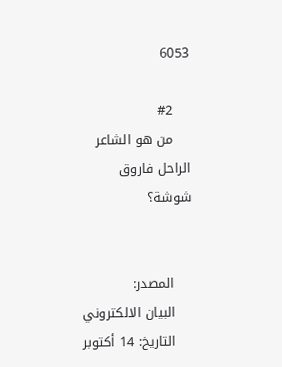6053

    #2
    من هو الشاعر الراحل فاروق شوشة؟


    المصدر:
    البيان الالكتروني
    التاريخ: 14 أكتوبر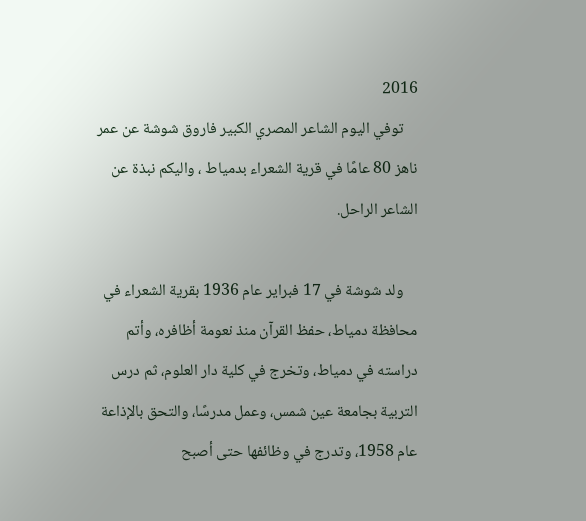2016
    توفي اليوم الشاعر المصري الكبير فاروق شوشة عن عمر ناهز 80 عامًا في قرية الشعراء بدمياط ، واليكم نبذة عن الشاعر الراحل.

    ولد شوشة في 17 فبراير عام 1936 بقرية الشعراء في محافظة دمياط، حفظ القرآن منذ نعومة أظافره، وأتم دراسته في دمياط، وتخرج في كلية دار العلوم، ثم درس التربية بجامعة عين شمس، وعمل مدرسًا، والتحق بالإذاعة عام 1958، وتدرج في وظائفها حتى أصبح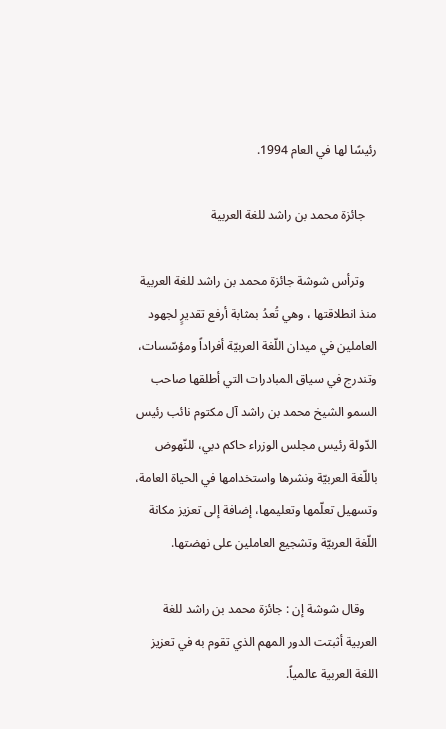رئيسًا لها في العام 1994.

    جائزة محمد بن راشد للغة العربية

    وترأس شوشة جائزة محمد بن راشد للغة العربية منذ انطلاقتها ، وهي تُعدُ بمثابة أرفع تقديرٍ لجهود العاملين في ميدان اللّغة العربيّة أفراداً ومؤسّسات، وتندرج في سياق المبادرات التي أطلقها صاحب السمو الشيخ محمد بن راشد آل مكتوم نائب رئيس الدّولة رئيس مجلس الوزراء حاكم دبي، للنّهوض باللّغة العربيّة ونشرها واستخدامها في الحياة العامة، وتسهيل تعلّمها وتعليمها، إضافة إلى تعزيز مكانة اللّغة العربيّة وتشجيع العاملين على نهضتها.

    وقال شوشة إن : جائزة محمد بن راشد للغة العربية أثبتت الدور المهم الذي تقوم به في تعزيز اللغة العربية عالمياً.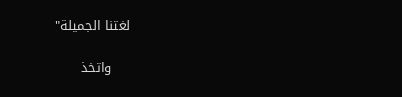لغتنا الجميلة"

    واتخذ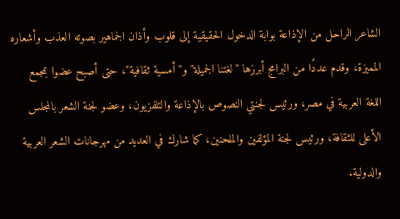الشاعر الراحل من الإذاعة بوابة الدخول الحقيقية إلى قلوب وأذان الجماهير بصوته العذب وأشعاره المميزة، وقدم عددًا من البرامج أبرزها "لغتنا الجميلة" و"أمسية ثقافية"، حتى أصبح عضوا بمجمع اللغة العربية في مصر، ورئيس لجنتي النصوص بالإذاعة والتلفزيون، وعضو لجنة الشعر بالمجلس الأعلى للثقافة، ورئيس لجنة المؤلفين والملحنين، كما شارك في العديد من مهرجانات الشعر العربية والدولية.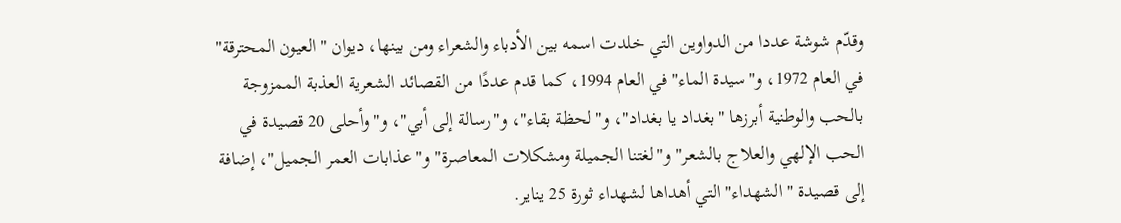وقدّم شوشة عددا من الدواوين التي خلدت اسمه بين الأدباء والشعراء ومن بينها، ديوان "العيون المحترقة" في العام 1972، و"سيدة الماء" في العام 1994، كما قدم عددًا من القصائد الشعرية العذبة الممزوجة بالحب والوطنية أبرزها "بغداد يا بغداد"، و"لحظة بقاء"، و"رسالة إلى أبي"، و"وأحلى 20 قصيدة في الحب الإلهي والعلاج بالشعر" و"لغتنا الجميلة ومشكلات المعاصرة" و"عذابات العمر الجميل"، إضافة إلى قصيدة "الشهداء" التي أهداها لشهداء ثورة 25 يناير.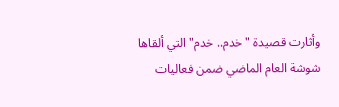وأثارت قصيدة "خدم.. خدم" التي ألقاها شوشة العام الماضي ضمن فعاليات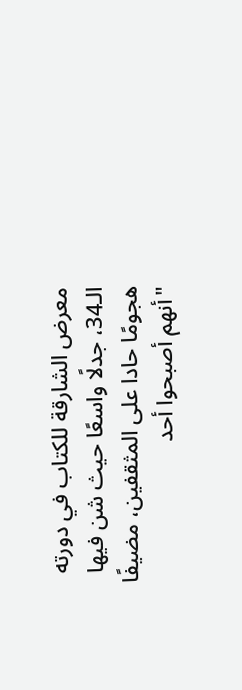معرض الشارقة للكتاب في دورته الـ34، جدلًا واسعًا حيث شن فيها هجومًا حادا على المثقفين، مضيفًا "أنهم أصبحوا أحد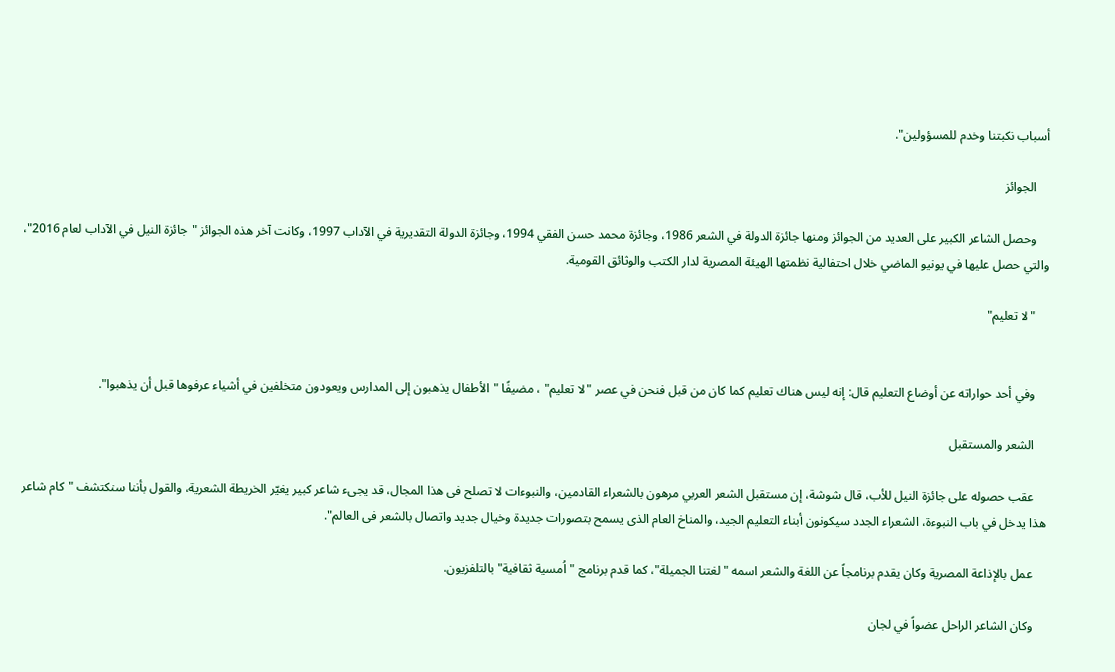أسباب نكبتنا وخدم للمسؤولين".

    الجوائز

    وحصل الشاعر الكبير على العديد من الجوائز ومنها جائزة الدولة في الشعر 1986، وجائزة محمد حسن الفقي 1994، وجائزة الدولة التقديرية في الآداب 1997، وكانت آخر هذه الجوائز "جائزة النيل في الآداب لعام 2016"، والتي حصل عليها في يونيو الماضي خلال احتفالية نظمتها الهيئة المصرية لدار الكتب والوثائق القومية.

    "لا تعليم"


    وفي أحد حواراته عن أوضاع التعليم قال: إنه ليس هناك تعليم كما كان من قبل فنحن في عصر "لا تعليم" ، مضيفًا "الأطفال يذهبون إلى المدارس ويعودون متخلفين في أشياء عرفوها قبل أن يذهبوا".

    الشعر والمستقبل

    عقب حصوله على جائزة النيل للأب، قال شوشة، إن مستقبل الشعر العربي مرهون بالشعراء القادمين، والنبوءات لا تصلح فى هذا المجال، قد يجىء شاعر كبير يغيّر الخريطة الشعرية، والقول بأننا سنكتشف "كام شاعر هذا يدخل في باب النبوءة، الشعراء الجدد سيكونون أبناء التعليم الجيد، والمناخ العام الذى يسمح بتصورات جديدة وخيال جديد واتصال بالشعر فى العالم".

    عمل بالإذاعة المصرية وكان يقدم برنامجاً عن اللغة والشعر اسمه "لغتنا الجميلة"، كما قدم برنامج "اُمسية ثقافية" بالتلفزيون.

    وكان الشاعر الراحل عضواً في لجان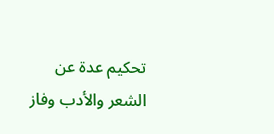تحكيم عدة عن الشعر والأدب وفاز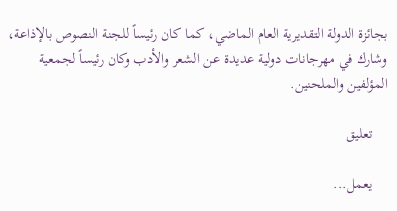بجائزة الدولة التقديرية العام الماضي، كما كان رئيساً للجنة النصوص بالإذاعة، وشارك في مهرجانات دولية عديدة عن الشعر والأدب وكان رئيساً لجمعية المؤلفين والملحنين.

    تعليق

    يعمل...